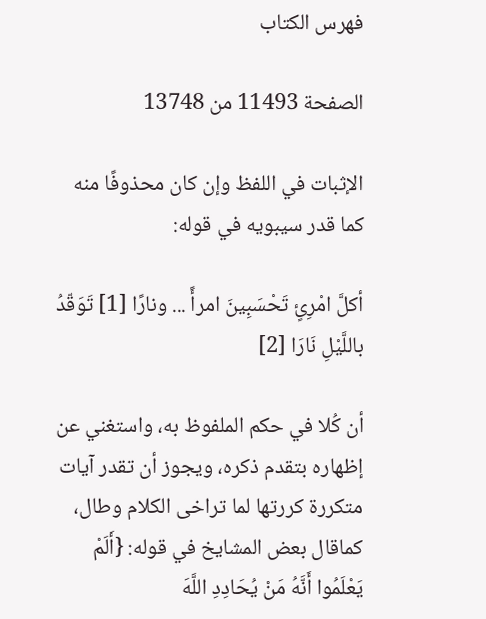فهرس الكتاب

الصفحة 11493 من 13748

الإثبات في اللفظ وإن كان محذوفًا منه كما قدر سيبويه في قوله:

أكلَّ امْرِئٍ تَحْسَبِينَ امرأً ... ونارًا [1] تَوَقّدُ باللَّيْلِ نَارَا [2]

أن كُلا في حكم الملفوظ به، واستغني عن إظهاره بتقدم ذكره، ويجوز أن تقدر آيات متكررة كررتها لما تراخى الكلام وطال، كماقال بعض المشايخ في قوله: {أَلَمْ يَعْلَمُوا أَنَّهُ مَنْ يُحَادِدِ اللَّهَ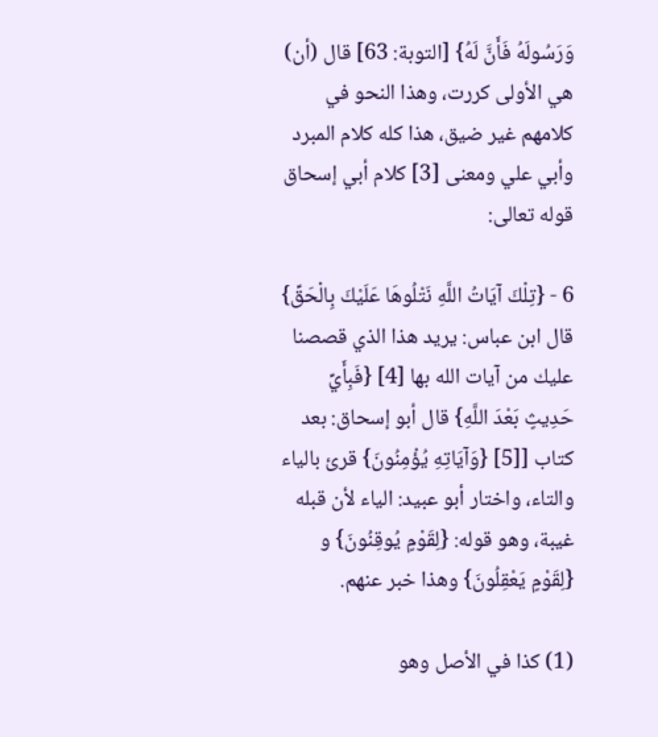وَرَسُولَهُ فَأَنَّ لَهُ} [التوبة: 63] قال (أن) هي الأولى كررت، وهذا النحو في كلامهم غير ضيق، هذا كله كلام المبرد وأبي علي ومعنى [3] كلام أبي إسحاق قوله تعالى:

6 - {تِلْكَ آيَاتُ اللَّهِ نَتْلُوهَا عَلَيْكَ بِالْحَقِّ} قال ابن عباس: يريد هذا الذي قصصنا عليك من آيات الله بها [4] {فَبِأَيِّ حَدِيثٍ بَعْدَ اللَّهِ} قال أبو إسحاق: بعد كتاب [[5] {وَآيَاتِهِ يُؤْمِنُونَ} قرئ بالياء والتاء، واختار أبو عبيد: الياء لأن قبله غيبة، وهو قوله: {لِقَوْمٍ يُوقِنُونَ} و {لِقَوْمٍ يَعْقِلُونَ} وهذا خبر عنهم.

(1) كذا في الأصل وهو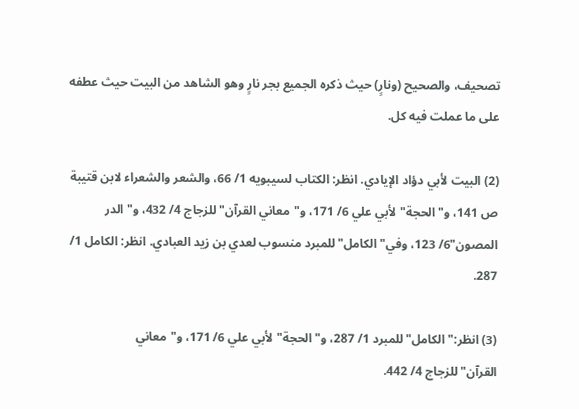تصحيف، والصحيح (ونارٍ) حيث ذكره الجميع بجر نارٍ وهو الشاهد من البيت حيث عطفه على ما عملت فيه كل.

(2) البيت لأبي دؤاد الإيادي. انظر: الكتاب لسيبويه 1/ 66، والشعر والشعراء لابن قتيبة ص 141، و"الحجة"لأبي علي 6/ 171، و"معاني القرآن"للزجاج 4/ 432، و"الدر المصون"6/ 123، وفي"الكامل"للمبرد منسوب لعدي بن زيد العبادي. انظر: الكامل 1/ 287.

(3) انظر:"الكامل"للمبرد 1/ 287، و"الحجة"لأبي علي 6/ 171، و"معاني القرآن"للزجاج 4/ 442.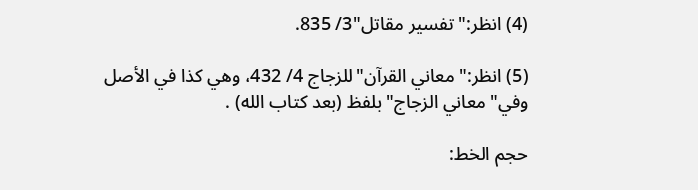(4) انظر:"تفسير مقاتل"3/ 835.

(5) انظر:"معاني القرآن"للزجاج 4/ 432، وهي كذا في الأصل وفي"معاني الزجاج"بلفظ (بعد كتاب الله) .

حجم الخط: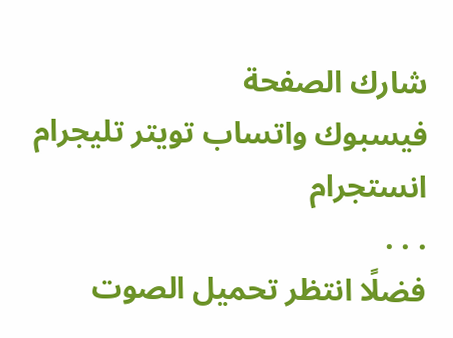شارك الصفحة
فيسبوك واتساب تويتر تليجرام انستجرام
. . .
فضلًا انتظر تحميل الصوت